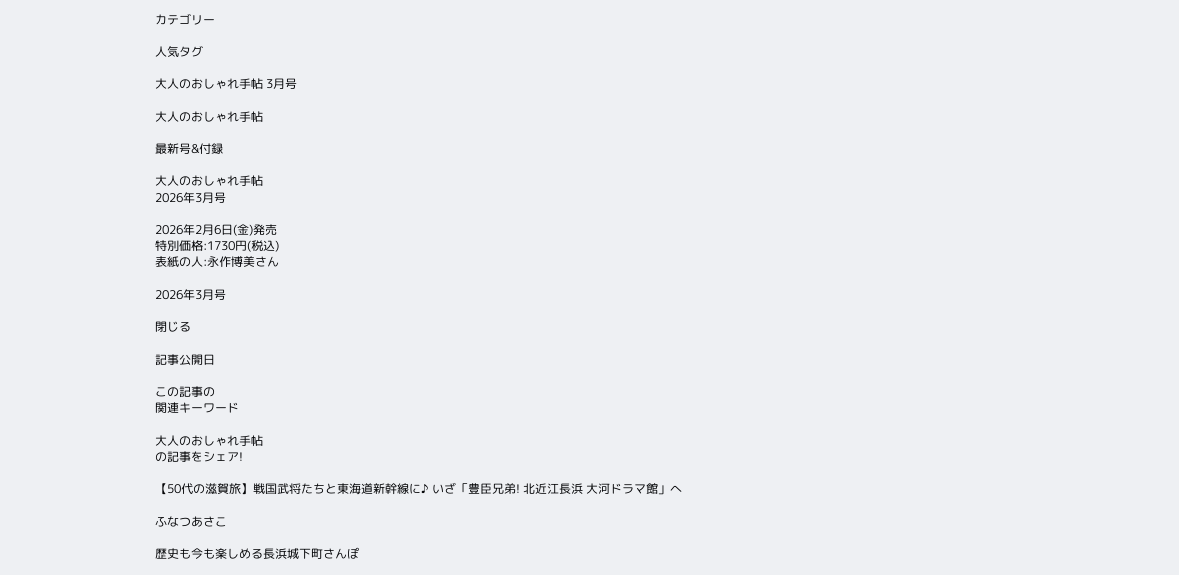カテゴリー

人気タグ

大人のおしゃれ手帖 3月号

大人のおしゃれ手帖

最新号&付録

大人のおしゃれ手帖
2026年3月号

2026年2月6日(金)発売
特別価格:1730円(税込)
表紙の人:永作博美さん

2026年3月号

閉じる

記事公開日

この記事の
関連キーワード

大人のおしゃれ手帖
の記事をシェア!

【50代の滋賀旅】戦国武将たちと東海道新幹線に♪ いざ「豊臣兄弟! 北近江長浜 大河ドラマ館」へ

ふなつあさこ

歴史も今も楽しめる長浜城下町さんぽ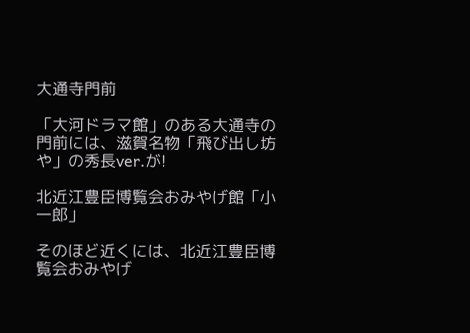大通寺門前

「大河ドラマ館」のある大通寺の門前には、滋賀名物「飛び出し坊や」の秀長ver.が!

北近江豊臣博覧会おみやげ館「小一郎」

そのほど近くには、北近江豊臣博覧会おみやげ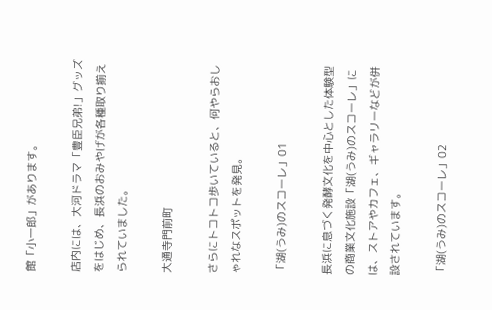館「小一郎」があります。

店内には、大河ドラマ「豊臣兄弟!」グッズをはじめ、長浜のおみやげが各種取り揃えられていました。

大通寺門前町

さらにトコトコ歩いていると、何やらおしゃれなスポットを発見。

「湖(うみ)のスコーレ」01

長浜に息づく発酵文化を中心とした体験型の商業文化施設「湖(うみ)のスコーレ」には、ストアやカフェ、ギャラリーなどが併設されています。

「湖(うみ)のスコーレ」02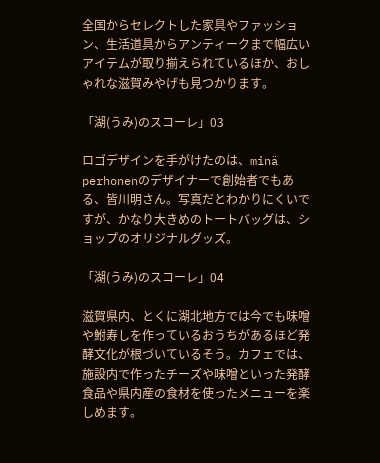全国からセレクトした家具やファッション、生活道具からアンティークまで幅広いアイテムが取り揃えられているほか、おしゃれな滋賀みやげも見つかります。

「湖(うみ)のスコーレ」03

ロゴデザインを手がけたのは、minä perhonenのデザイナーで創始者でもある、皆川明さん。写真だとわかりにくいですが、かなり大きめのトートバッグは、ショップのオリジナルグッズ。

「湖(うみ)のスコーレ」04

滋賀県内、とくに湖北地方では今でも味噌や鮒寿しを作っているおうちがあるほど発酵文化が根づいているそう。カフェでは、施設内で作ったチーズや味噌といった発酵食品や県内産の食材を使ったメニューを楽しめます。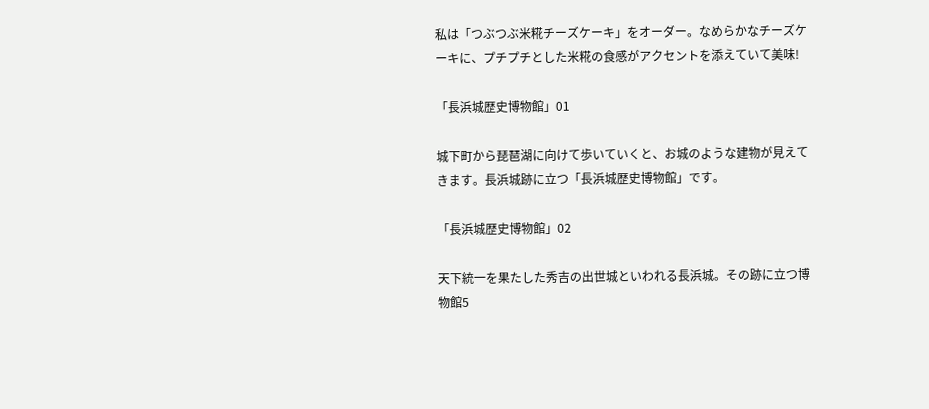私は「つぶつぶ米糀チーズケーキ」をオーダー。なめらかなチーズケーキに、プチプチとした米糀の食感がアクセントを添えていて美味!

「長浜城歴史博物館」01

城下町から琵琶湖に向けて歩いていくと、お城のような建物が見えてきます。長浜城跡に立つ「長浜城歴史博物館」です。

「長浜城歴史博物館」02

天下統一を果たした秀吉の出世城といわれる長浜城。その跡に立つ博物館5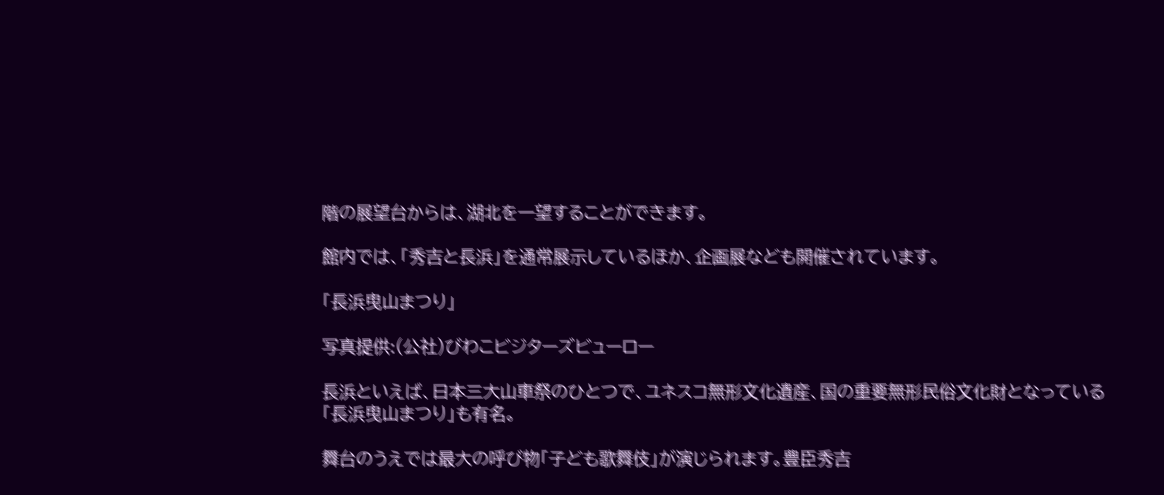階の展望台からは、湖北を一望することができます。

館内では、「秀吉と長浜」を通常展示しているほか、企画展なども開催されています。

「長浜曳山まつり」

写真提供:(公社)びわこビジターズビューロー

長浜といえば、日本三大山車祭のひとつで、ユネスコ無形文化遺産、国の重要無形民俗文化財となっている「長浜曳山まつり」も有名。

舞台のうえでは最大の呼び物「子ども歌舞伎」が演じられます。豊臣秀吉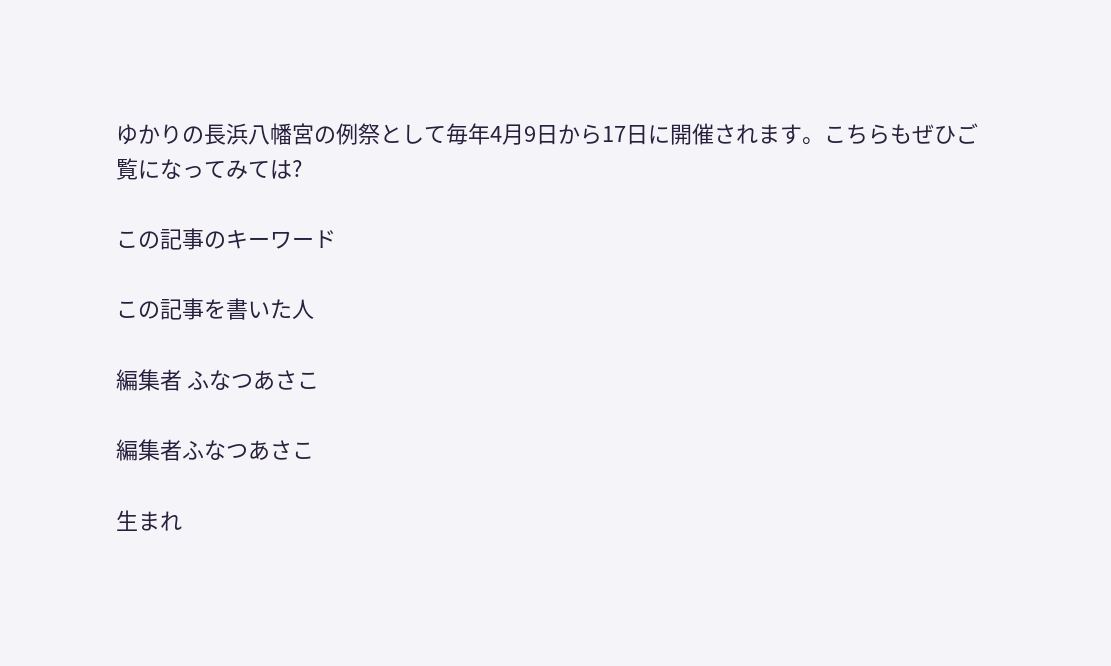ゆかりの長浜八幡宮の例祭として毎年4月9日から17日に開催されます。こちらもぜひご覧になってみては?

この記事のキーワード

この記事を書いた人

編集者 ふなつあさこ

編集者ふなつあさこ

生まれ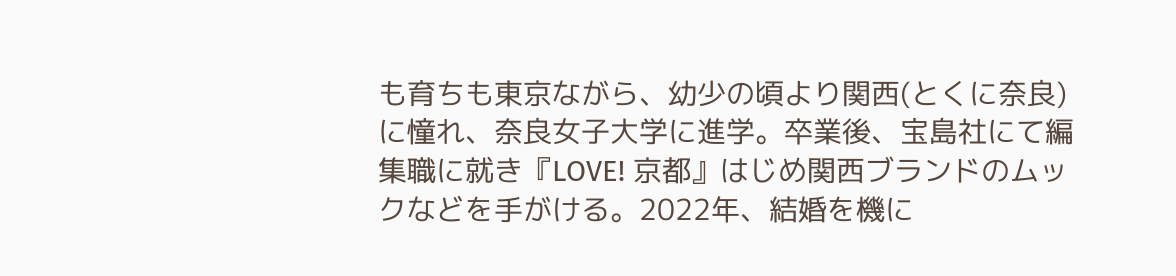も育ちも東京ながら、幼少の頃より関西(とくに奈良)に憧れ、奈良女子大学に進学。卒業後、宝島社にて編集職に就き『LOVE! 京都』はじめ関西ブランドのムックなどを手がける。2022年、結婚を機に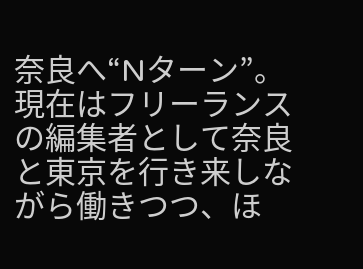奈良へ“Nターン”。現在はフリーランスの編集者として奈良と東京を行き来しながら働きつつ、ほ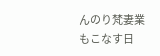んのり梵妻業もこなす日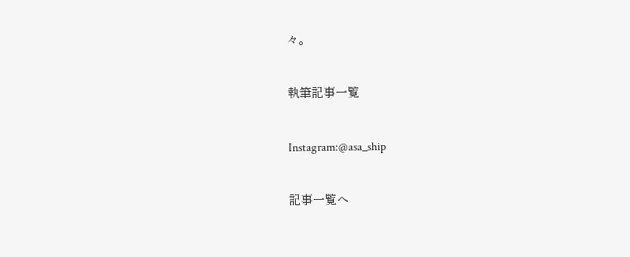々。

執筆記事一覧

Instagram:@asa_ship

記事一覧へ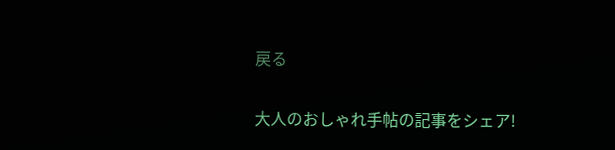戻る

大人のおしゃれ手帖の記事をシェア!